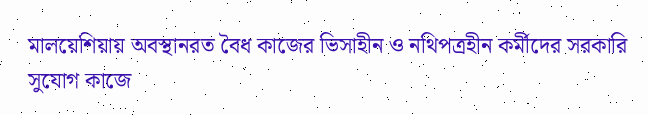মালয়েশিয়ায় অবস্থানরত বৈধ কাজের ভিসাহীন ও নথিপত্রহীন কর্মীদের সরকারি সুযোগ কাজে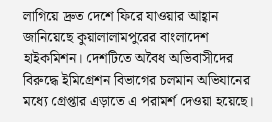লাগিয়ে দ্রুত দেশে ফিরে যাওয়ার আহ্বান জানিয়েছে কুয়ালালামপুরের বাংলাদেশ হাইকমিশন। দেশটিতে অবৈধ অভিবাসীদের বিরুদ্ধে ইমিগ্রেশন বিভাগের চলমান অভিযানের মধ্যে গ্রেপ্তার এড়াতে এ পরামর্শ দেওয়া হয়েছে।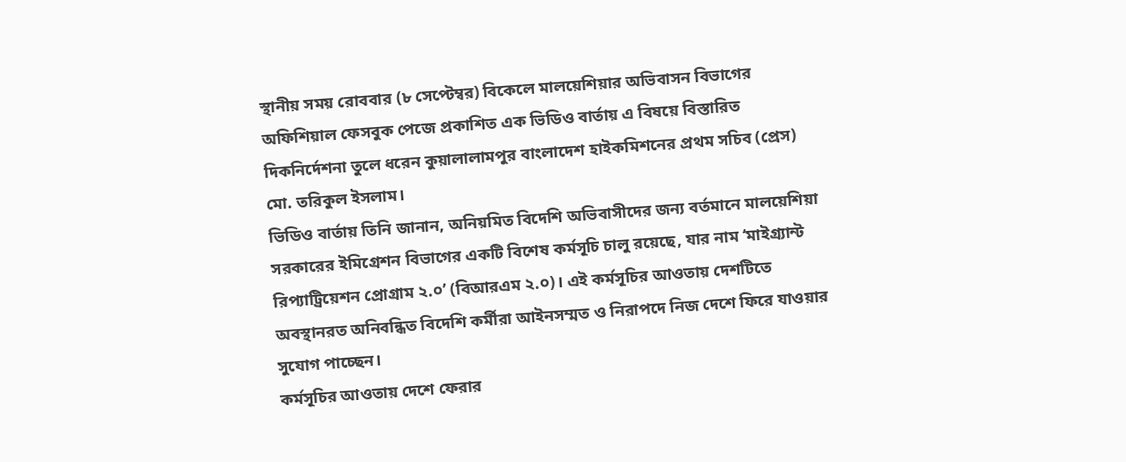স্থানীয় সময় রোববার (৮ সেপ্টেম্বর) বিকেলে মালয়েশিয়ার অভিবাসন বিভাগের অফিশিয়াল ফেসবুক পেজে প্রকাশিত এক ভিডিও বার্তায় এ বিষয়ে বিস্তারিত দিকনির্দেশনা তুলে ধরেন কুয়ালালামপুর বাংলাদেশ হাইকমিশনের প্রথম সচিব (প্রেস) মো. তরিকুল ইসলাম।
ভিডিও বার্তায় তিনি জানান, অনিয়মিত বিদেশি অভিবাসীদের জন্য বর্তমানে মালয়েশিয়া সরকারের ইমিগ্রেশন বিভাগের একটি বিশেষ কর্মসূচি চালু রয়েছে, যার নাম ‘মাইগ্র্যান্ট রিপ্যাট্রিয়েশন প্রোগ্রাম ২.০’ (বিআরএম ২.০)। এই কর্মসূচির আওতায় দেশটিতে অবস্থানরত অনিবন্ধিত বিদেশি কর্মীরা আইনসম্মত ও নিরাপদে নিজ দেশে ফিরে যাওয়ার সুযোগ পাচ্ছেন।
কর্মসূচির আওতায় দেশে ফেরার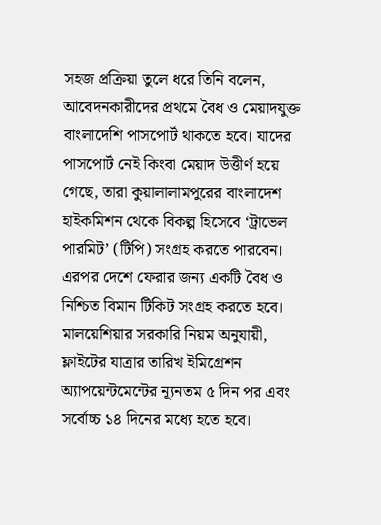সহজ প্রক্রিয়া তুলে ধরে তিনি বলেন, আবেদনকারীদের প্রথমে বৈধ ও মেয়াদযুক্ত বাংলাদেশি পাসপোর্ট থাকতে হবে। যাদের পাসপোর্ট নেই কিংবা মেয়াদ উত্তীর্ণ হয়ে গেছে, তারা কুয়ালালামপুরের বাংলাদেশ হাইকমিশন থেকে বিকল্প হিসেবে ‘ট্রাভেল পারমিট’ (টিপি) সংগ্রহ করতে পারবেন।
এরপর দেশে ফেরার জন্য একটি বৈধ ও নিশ্চিত বিমান টিকিট সংগ্রহ করতে হবে। মালয়েশিয়ার সরকারি নিয়ম অনুযায়ী, ফ্লাইটের যাত্রার তারিখ ইমিগ্রেশন অ্যাপয়েন্টমেন্টের ন্যূনতম ৫ দিন পর এবং সর্বোচ্চ ১৪ দিনের মধ্যে হতে হবে।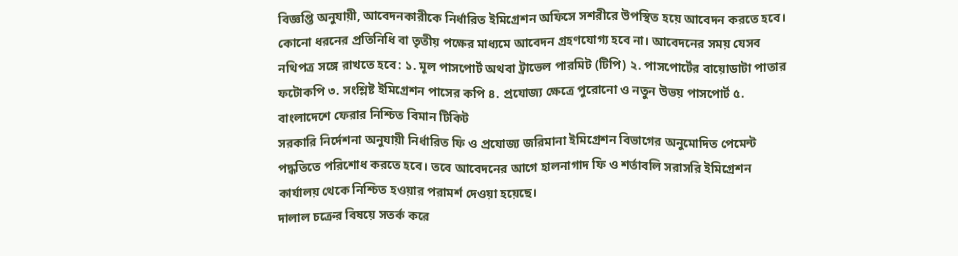বিজ্ঞপ্তি অনুযায়ী, আবেদনকারীকে নির্ধারিত ইমিগ্রেশন অফিসে সশরীরে উপস্থিত হয়ে আবেদন করতে হবে। কোনো ধরনের প্রতিনিধি বা তৃতীয় পক্ষের মাধ্যমে আবেদন গ্রহণযোগ্য হবে না। আবেদনের সময় যেসব নথিপত্র সঙ্গে রাখতে হবে: ১. মূল পাসপোর্ট অথবা ট্রাভেল পারমিট (টিপি) ২. পাসপোর্টের বায়োডাটা পাতার ফটোকপি ৩. সংশ্লিষ্ট ইমিগ্রেশন পাসের কপি ৪. প্রযোজ্য ক্ষেত্রে পুরোনো ও নতুন উভয় পাসপোর্ট ৫. বাংলাদেশে ফেরার নিশ্চিত বিমান টিকিট
সরকারি নির্দেশনা অনুযায়ী নির্ধারিত ফি ও প্রযোজ্য জরিমানা ইমিগ্রেশন বিভাগের অনুমোদিত পেমেন্ট পদ্ধতিতে পরিশোধ করতে হবে। তবে আবেদনের আগে হালনাগাদ ফি ও শর্তাবলি সরাসরি ইমিগ্রেশন কার্যালয় থেকে নিশ্চিত হওয়ার পরামর্শ দেওয়া হয়েছে।
দালাল চক্রের বিষয়ে সতর্ক করে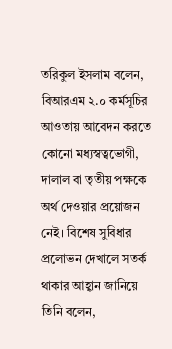তরিকুল ইসলাম বলেন, বিআরএম ২.০ কর্মসূচির আওতায় আবেদন করতে কোনো মধ্যস্বত্বভোগী, দালাল বা তৃতীয় পক্ষকে অর্থ দেওয়ার প্রয়োজন নেই। বিশেষ সুবিধার প্রলোভন দেখালে সতর্ক থাকার আহ্বান জানিয়ে তিনি বলেন,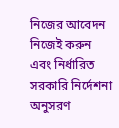নিজের আবেদন নিজেই করুন এবং নির্ধারিত সরকারি নির্দেশনা অনুসরণ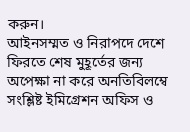করুন।
আইনসম্মত ও নিরাপদে দেশে ফিরতে শেষ মুহূর্তের জন্য অপেক্ষা না করে অনতিবিলম্বে সংশ্লিষ্ট ইমিগ্রেশন অফিস ও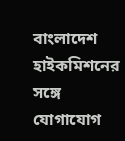বাংলাদেশ হাইকমিশনের সঙ্গে যোগাযোগ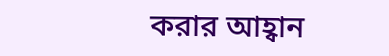করার আহ্বান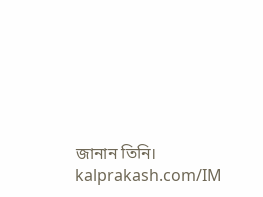জানান তিনি।
kalprakash.com/IM